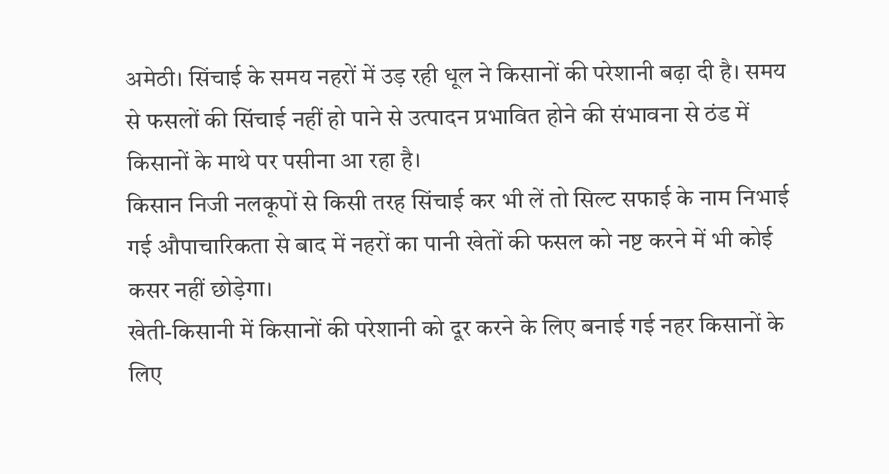अमेठी। सिंचाई के समय नहरों में उड़ रही धूल ने किसानों की परेशानी बढ़ा दी है। समय से फसलों की सिंचाई नहीं हो पाने से उत्पादन प्रभावित होने की संभावना से ठंड में किसानों के माथे पर पसीना आ रहा है।
किसान निजी नलकूपों से किसी तरह सिंचाई कर भी लें तो सिल्ट सफाई के नाम निभाई गई औपाचारिकता से बाद में नहरों का पानी खेतों की फसल को नष्ट करने में भी कोई कसर नहीं छोड़ेगा।
खेती-किसानी में किसानों की परेशानी को दूर करने के लिए बनाई गई नहर किसानों के लिए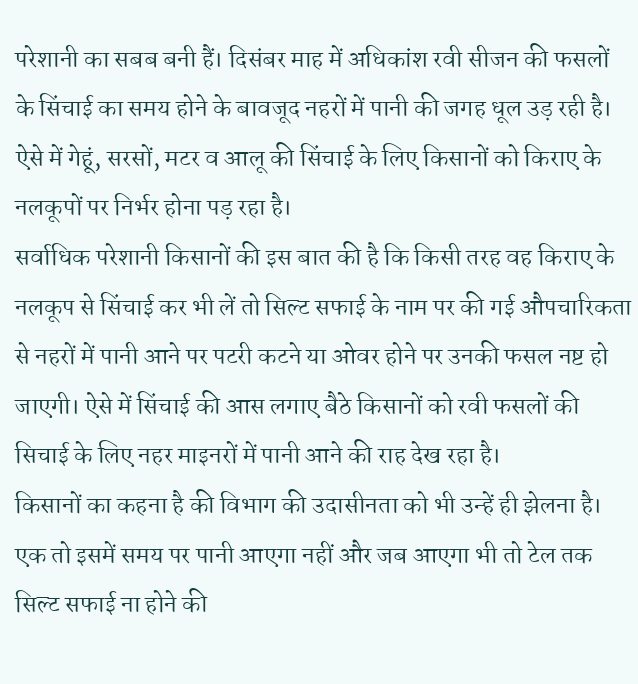परेशानी का सबब बनी हैं। दिसंबर माह में अधिकांश रवी सीजन की फसलों के सिंचाई का समय होने के बावजूद नहरों में पानी की जगह धूल उड़ रही है। ऐसे में गेहूं, सरसों, मटर व आलू की सिंचाई के लिए किसानों को किराए के नलकूपों पर निर्भर होना पड़ रहा है।
सर्वाधिक परेशानी किसानों की इस बात की है कि किसी तरह वह किराए के नलकूप से सिंचाई कर भी लें तो सिल्ट सफाई के नाम पर की गई औपचारिकता से नहरों में पानी आने पर पटरी कटने या ओवर होने पर उनकी फसल नष्ट हो जाएगी। ऐसे में सिंचाई की आस लगाए बैठे किसानों को रवी फसलों की सिचाई के लिए नहर माइनरों में पानी आने की राह देख रहा है।
किसानों का कहना है की विभाग की उदासीनता को भी उन्हें ही झेलना है। एक तो इसमें समय पर पानी आएगा नहीं और जब आएगा भी तो टेल तक सिल्ट सफाई ना होने की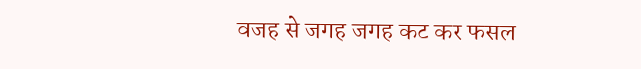वजह से जगह जगह कट कर फसल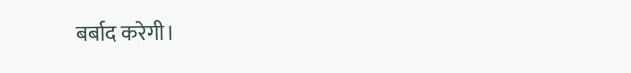बर्बाद करेगी।